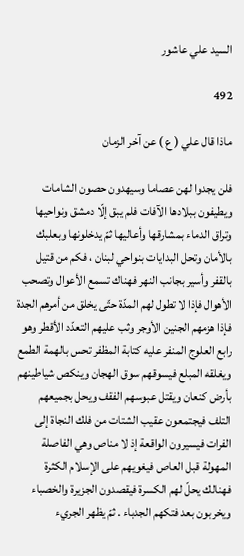السيد علي عاشور

492

ماذا قال علي ( ع ) عن آخر الزمان

فلن يجدوا لهن عصاما وسيهدون حصون الشامات ويطيفون ببلادها الآفات فلم يبق إلّا دمشق ونواحيها وتراق الدماء بمشارقها وأعاليها ثمّ يدخلونها وبعلبك بالأمان وتحل البدايات بنواحي لبنان ، فكم من قتيل بالقفر وأسير بجانب النهر فهناك تسمع الأعوال وتصحب الأهوال فإذا لا تطول لهم المدّة حتّى يخلق من أمرهم الجدة فإذا هزمهم الجنين الأوجر وثب عليهم التعدّد الأقطر وهو رابع العلوج المنفر عليه كتابة المظفر تحس بالهمة الطمع ويغلقه المبلع فيسوقهم سوق الهجان وينكص شياطينهم بأرض كنعان ويقتل عبوسهم الفقف ويحل بجميعهم التلف فيجتمعون عقيب الشتات من فلك النجاة إلى الفرات فيسيرون الواقعة إذ لا مناص وهي الفاصلة المهولة قبل العاص فيغويهم على الإسلام الكثرة فهنالك يحلّ لهم الكسرة فيقصدون الجزيرة والخصباء ويخربون بعد فتكهم الجدباء . ثمّ يظهر الجريء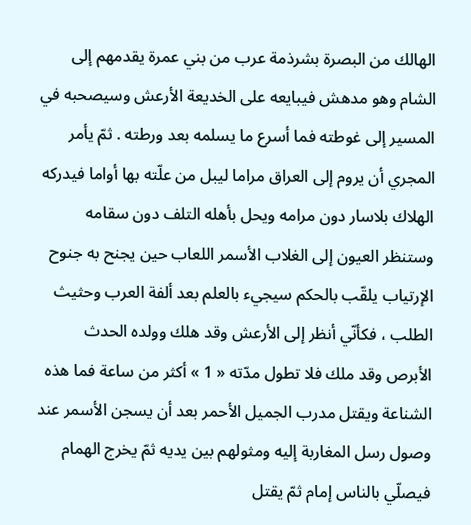الهالك من البصرة بشرذمة عرب من بني عمرة يقدمهم إلى الشام وهو مدهش فيبايعه على الخديعة الأرعش وسيصحبه في المسير إلى غوطته فما أسرع ما يسلمه بعد ورطته . ثمّ يأمر المجري أن يروم إلى العراق مراما ليبل من علّته بها أواما فيدركه الهلاك بلاسار دون مرامه ويحل بأهله التلف دون سقامه وستنظر العيون إلى الغلاب الأسمر اللعاب حين يجنح به جنوح الإرتياب يلقّب بالحكم سيجيء بالعلم بعد ألفة العرب وحثيث الطلب ، فكأنّي أنظر إلى الأرعش وقد هلك وولده الحدث الأبرص وقد ملك فلا تطول مدّته « 1 » أكثر من ساعة فما هذه الشناعة ويقتل مدرب الجميل الأحمر بعد أن يسجن الأسمر عند وصول رسل المغاربة إليه ومثولهم بين يديه ثمّ يخرج الهمام فيصلّي بالناس إمام ثمّ يقتل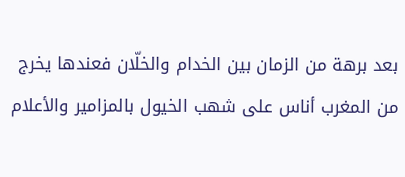بعد برهة من الزمان بين الخدام والخلّان فعندها يخرج من المغرب أناس على شهب الخيول بالمزامير والأعلام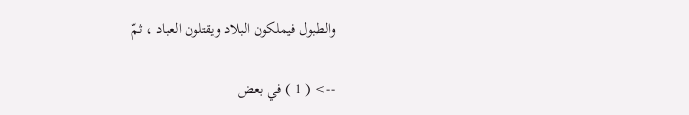والطبول فيملكون البلاد ويقتلون العباد ، ثمّ

--> ( 1 ) في بعض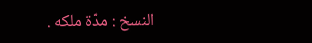النسخ : مدّة ملكه .